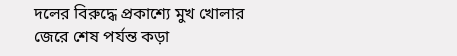দলের বিরুদ্ধে প্রকাশ্যে মুখ খোলার জেরে শেষ পর্যন্ত কড়া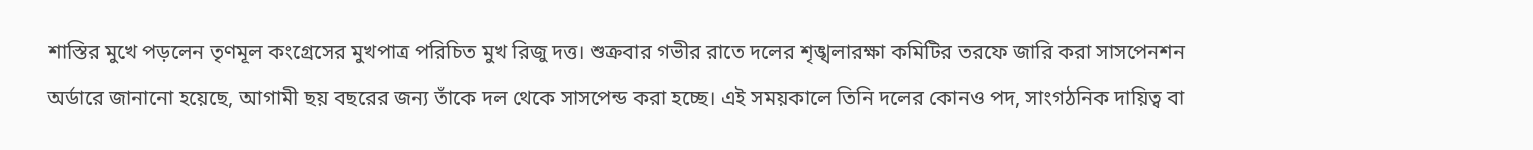শাস্তির মুখে পড়লেন তৃণমূল কংগ্রেসের মুখপাত্র পরিচিত মুখ রিজু দত্ত। শুক্রবার গভীর রাতে দলের শৃঙ্খলারক্ষা কমিটির তরফে জারি করা সাসপেনশন অর্ডারে জানানো হয়েছে, আগামী ছয় বছরের জন্য তাঁকে দল থেকে সাসপেন্ড করা হচ্ছে। এই সময়কালে তিনি দলের কোনও পদ, সাংগঠনিক দায়িত্ব বা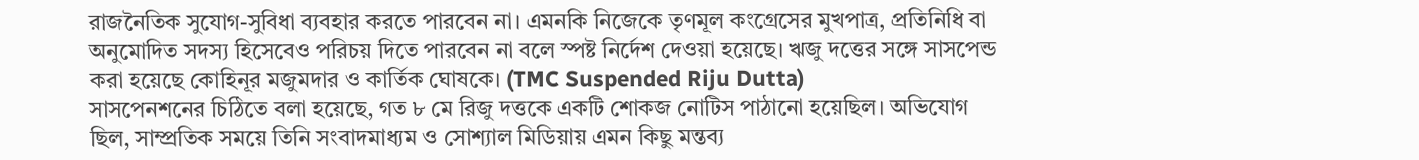রাজনৈতিক সুযোগ-সুবিধা ব্যবহার করতে পারবেন না। এমনকি নিজেকে তৃণমূল কংগ্রেসের মুখপাত্র, প্রতিনিধি বা অনুমোদিত সদস্য হিসেবেও পরিচয় দিতে পারবেন না বলে স্পষ্ট নির্দেশ দেওয়া হয়েছে। ঋজু দত্তের সঙ্গে সাসপেন্ড করা হয়েছে কোহিনূর মজুমদার ও কার্তিক ঘোষকে। (TMC Suspended Riju Dutta)
সাসপেনশনের চিঠিতে বলা হয়েছে, গত ৮ মে রিজু দত্তকে একটি শোকজ নোটিস পাঠানো হয়েছিল। অভিযোগ ছিল, সাম্প্রতিক সময়ে তিনি সংবাদমাধ্যম ও সোশ্যাল মিডিয়ায় এমন কিছু মন্তব্য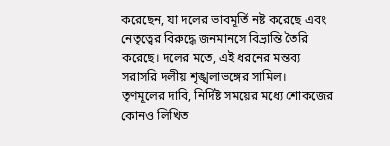করেছেন, যা দলের ভাবমূর্তি নষ্ট করেছে এবং নেতৃত্বের বিরুদ্ধে জনমানসে বিভ্রান্তি তৈরি করেছে। দলের মতে, এই ধরনের মন্তব্য সরাসরি দলীয় শৃঙ্খলাভঙ্গের সামিল।
তৃণমূলের দাবি, নির্দিষ্ট সময়ের মধ্যে শোকজের কোনও লিখিত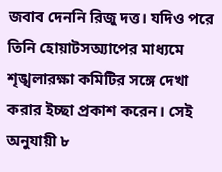জবাব দেননি রিজু দত্ত। যদিও পরে তিনি হোয়াটসঅ্যাপের মাধ্যমে শৃঙ্খলারক্ষা কমিটির সঙ্গে দেখা করার ইচ্ছা প্রকাশ করেন। সেই অনুযায়ী ৮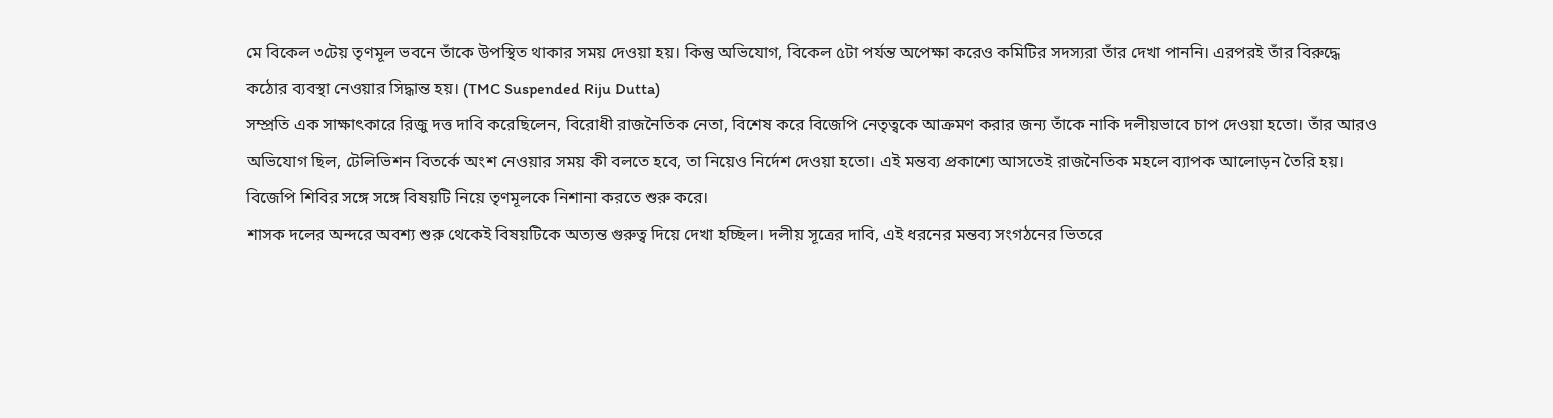মে বিকেল ৩টেয় তৃণমূল ভবনে তাঁকে উপস্থিত থাকার সময় দেওয়া হয়। কিন্তু অভিযোগ, বিকেল ৫টা পর্যন্ত অপেক্ষা করেও কমিটির সদস্যরা তাঁর দেখা পাননি। এরপরই তাঁর বিরুদ্ধে কঠোর ব্যবস্থা নেওয়ার সিদ্ধান্ত হয়। (TMC Suspended Riju Dutta)
সম্প্রতি এক সাক্ষাৎকারে রিজু দত্ত দাবি করেছিলেন, বিরোধী রাজনৈতিক নেতা, বিশেষ করে বিজেপি নেতৃত্বকে আক্রমণ করার জন্য তাঁকে নাকি দলীয়ভাবে চাপ দেওয়া হতো। তাঁর আরও অভিযোগ ছিল, টেলিভিশন বিতর্কে অংশ নেওয়ার সময় কী বলতে হবে, তা নিয়েও নির্দেশ দেওয়া হতো। এই মন্তব্য প্রকাশ্যে আসতেই রাজনৈতিক মহলে ব্যাপক আলোড়ন তৈরি হয়। বিজেপি শিবির সঙ্গে সঙ্গে বিষয়টি নিয়ে তৃণমূলকে নিশানা করতে শুরু করে।
শাসক দলের অন্দরে অবশ্য শুরু থেকেই বিষয়টিকে অত্যন্ত গুরুত্ব দিয়ে দেখা হচ্ছিল। দলীয় সূত্রের দাবি, এই ধরনের মন্তব্য সংগঠনের ভিতরে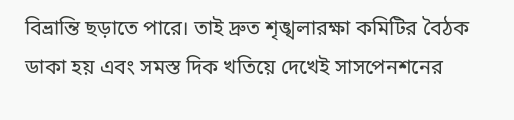বিভ্রান্তি ছড়াতে পারে। তাই দ্রুত শৃঙ্খলারক্ষা কমিটির বৈঠক ডাকা হয় এবং সমস্ত দিক খতিয়ে দেখেই সাসপেনশনের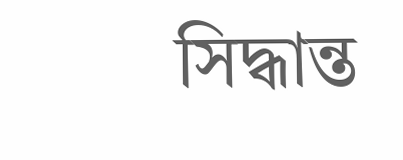সিদ্ধান্ত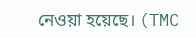নেওয়া হয়েছে। (TMC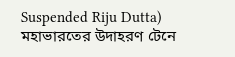Suspended Riju Dutta)
মহাভারতের উদাহরণ টেনে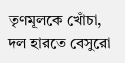তৃণমূলকে খোঁচা, দল হারতে বেসুরো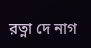রত্না দে নাগ